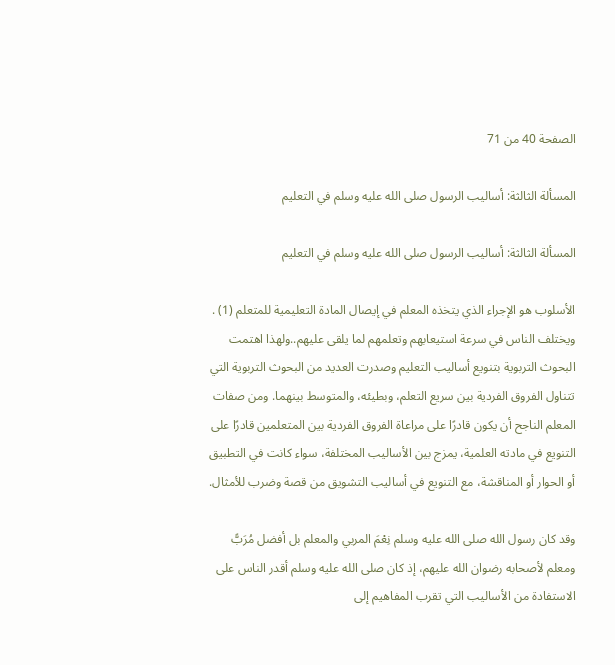الصفحة 40 من 71

المسألة الثالثة: أساليب الرسول صلى الله عليه وسلم في التعليم

المسألة الثالثة: أساليب الرسول صلى الله عليه وسلم في التعليم

الأسلوب هو الإجراء الذي يتخذه المعلم في إيصال المادة التعليمية للمتعلم (1) . ويختلف الناس في سرعة استيعابهم وتعلمهم لما يلقى عليهم..ولهذا اهتمت البحوث التربوية بتنويع أساليب التعليم وصدرت العديد من البحوث التربوية التي تتناول الفروق الفردية بين سريع التعلم، وبطيئه، والمتوسط بينهما. ومن صفات المعلم الناجح أن يكون قادرًا على مراعاة الفروق الفردية بين المتعلمين قادرًا على التنويع في مادته العلمية، يمزج بين الأساليب المختلفة، سواء كانت في التطبيق أو الحوار أو المناقشة، مع التنويع في أساليب التشويق من قصة وضرب للأمثال.

وقد كان رسول الله صلى الله عليه وسلم نِعْمَ المربي والمعلم بل أفضل مُرَبًّ ومعلم لأصحابه رضوان الله عليهم، إذ كان صلى الله عليه وسلم أقدر الناس على الاستفادة من الأساليب التي تقرب المفاهيم إلى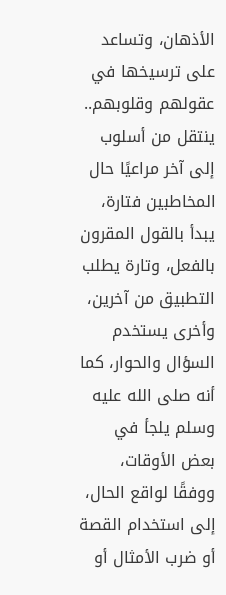الأذهان، وتساعد على ترسيخها في عقولهم وقلوبهم.. ينتقل من أسلوب إلى آخر مراعيًا حال المخاطبين فتارة، يبدأ بالقول المقرون بالفعل، وتارة يطلب التطبيق من آخرين، وأخرى يستخدم السؤال والحوار، كما أنه صلى الله عليه وسلم يلجأ في بعض الأوقات، ووفقًا لواقع الحال، إلى استخدام القصة أو ضرب الأمثال أو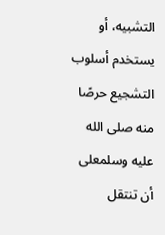التشبيه، أو يستخدم أسلوب التشجيع حرصًا منه صلى الله عليه وسلمعلى أن تنتقل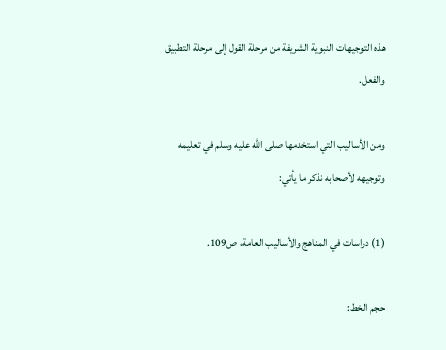هذه التوجيهات النبوية الشريفة من مرحلة القول إلى مرحلة التطبيق والفعل.

ومن الأساليب التي استخدمها صلى الله عليه وسلم في تعليمه وتوجيهه لأصحابه نذكر ما يأتي:

(1) دراسات في المناهج والأساليب العامة، ص109.

حجم الخط: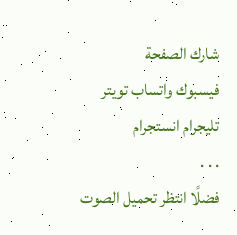شارك الصفحة
فيسبوك واتساب تويتر تليجرام انستجرام
. . .
فضلًا انتظر تحميل الصوت